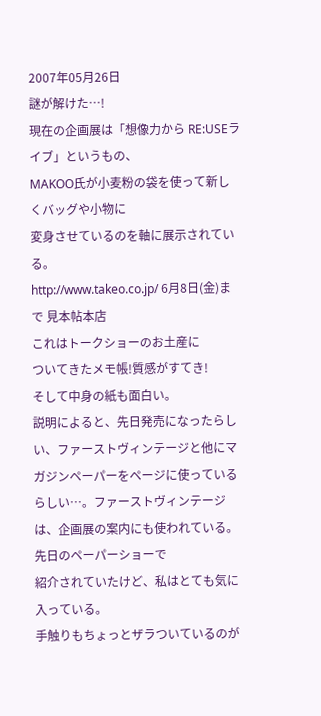2007年05月26日
謎が解けた…!
現在の企画展は「想像力から RE:USEライブ」というもの、
MAKOO氏が小麦粉の袋を使って新しくバッグや小物に
変身させているのを軸に展示されている。
http://www.takeo.co.jp/ 6月8日(金)まで 見本帖本店
これはトークショーのお土産に
ついてきたメモ帳!質感がすてき!
そして中身の紙も面白い。
説明によると、先日発売になったらしい、ファーストヴィンテージと他にマガジンペーパーをページに使っているらしい…。ファーストヴィンテージは、企画展の案内にも使われている。先日のペーパーショーで
紹介されていたけど、私はとても気に入っている。
手触りもちょっとザラついているのが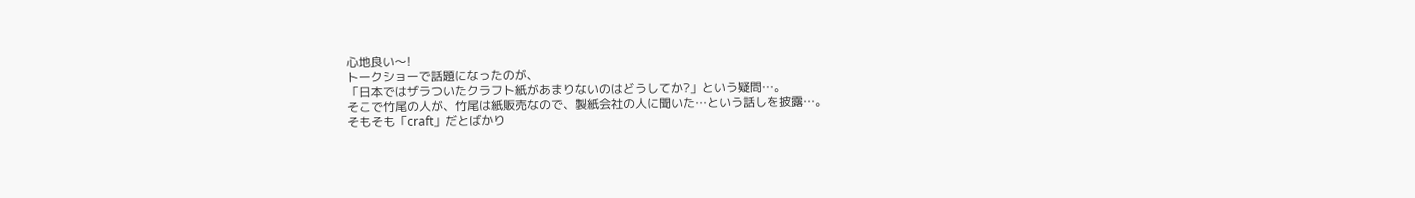心地良い〜!
トークショーで話題になったのが、
「日本ではザラついたクラフト紙があまりないのはどうしてか?」という疑問…。
そこで竹尾の人が、竹尾は紙販売なので、製紙会社の人に聞いた…という話しを披露…。
そもそも「craft」だとばかり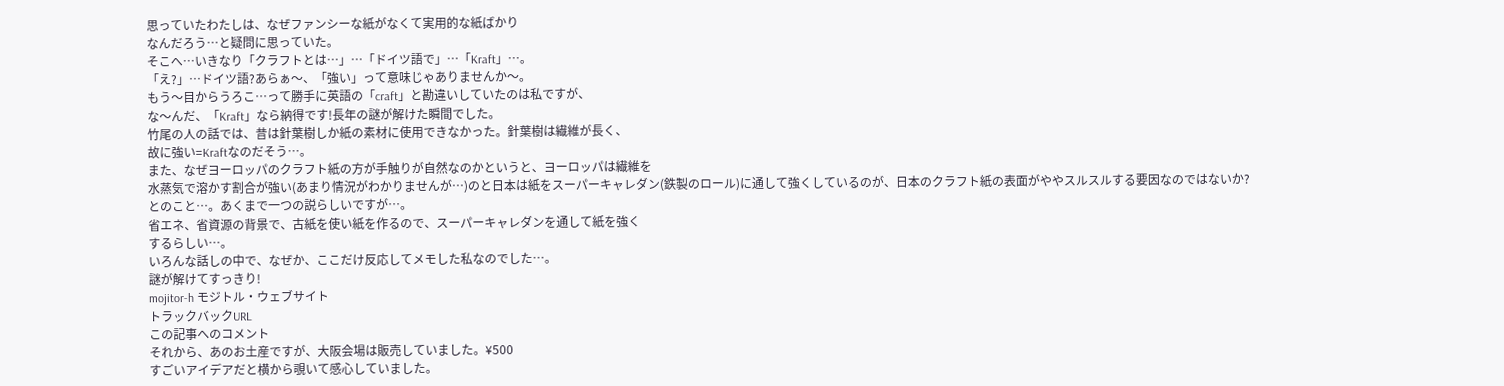思っていたわたしは、なぜファンシーな紙がなくて実用的な紙ばかり
なんだろう…と疑問に思っていた。
そこへ…いきなり「クラフトとは…」…「ドイツ語で」…「Kraft」…。
「え?」…ドイツ語?あらぁ〜、「強い」って意味じゃありませんか〜。
もう〜目からうろこ…って勝手に英語の「craft」と勘違いしていたのは私ですが、
な〜んだ、「Kraft」なら納得です!長年の謎が解けた瞬間でした。
竹尾の人の話では、昔は針葉樹しか紙の素材に使用できなかった。針葉樹は繊維が長く、
故に強い=Kraftなのだそう…。
また、なぜヨーロッパのクラフト紙の方が手触りが自然なのかというと、ヨーロッパは繊維を
水蒸気で溶かす割合が強い(あまり情況がわかりませんが…)のと日本は紙をスーパーキャレダン(鉄製のロール)に通して強くしているのが、日本のクラフト紙の表面がややスルスルする要因なのではないか?とのこと…。あくまで一つの説らしいですが…。
省エネ、省資源の背景で、古紙を使い紙を作るので、スーパーキャレダンを通して紙を強く
するらしい…。
いろんな話しの中で、なぜか、ここだけ反応してメモした私なのでした…。
謎が解けてすっきり!
mojitor-h モジトル・ウェブサイト
トラックバックURL
この記事へのコメント
それから、あのお土産ですが、大阪会場は販売していました。¥500
すごいアイデアだと横から覗いて感心していました。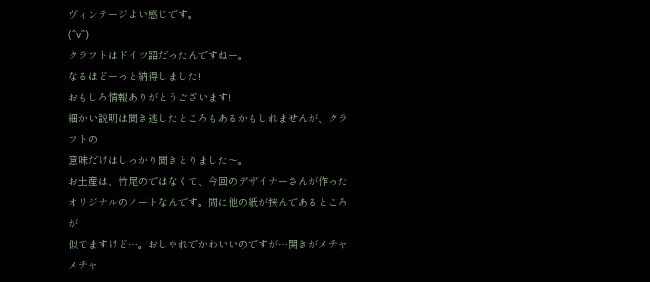ヴィンテージよい感じです。
(^v^)
クラフトはドイツ語だったんですねー。
なるほどーっと納得しました!
おもしろ情報ありがとうございます!
細かい説明は聞き逃したところもあるかもしれませんが、クラフトの
意味だけはしっかり聞きとりました〜。
お土産は、竹尾のではなくて、今回のデザイナーさんが作った
オリジナルのノートなんです。間に他の紙が挟んであるところが
似てますけど…。おしゃれでかわいいのですが…開きがメチャメチャ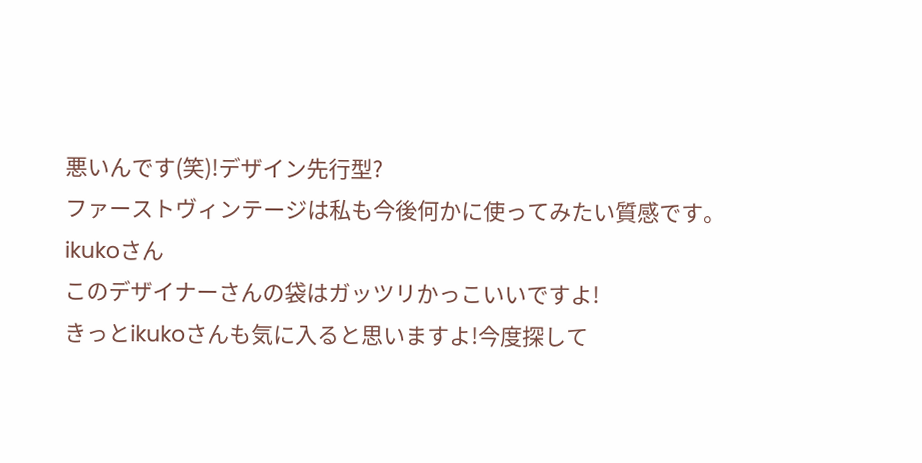悪いんです(笑)!デザイン先行型?
ファーストヴィンテージは私も今後何かに使ってみたい質感です。
ikukoさん
このデザイナーさんの袋はガッツリかっこいいですよ!
きっとikukoさんも気に入ると思いますよ!今度探して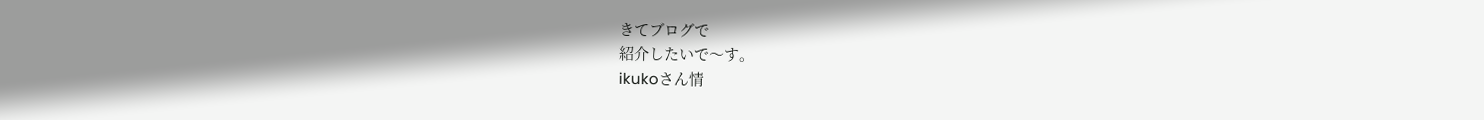きてブログで
紹介したいで〜す。
ikukoさん情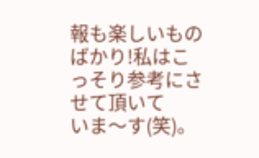報も楽しいものばかり!私はこっそり参考にさせて頂いて
いま〜す(笑)。